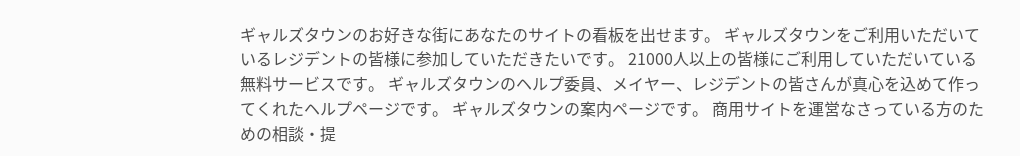ギャルズタウンのお好きな街にあなたのサイトの看板を出せます。 ギャルズタウンをご利用いただいているレジデントの皆様に参加していただきたいです。 21000人以上の皆様にご利用していただいている無料サービスです。 ギャルズタウンのヘルプ委員、メイヤー、レジデントの皆さんが真心を込めて作ってくれたヘルプページです。 ギャルズタウンの案内ページです。 商用サイトを運営なさっている方のための相談・提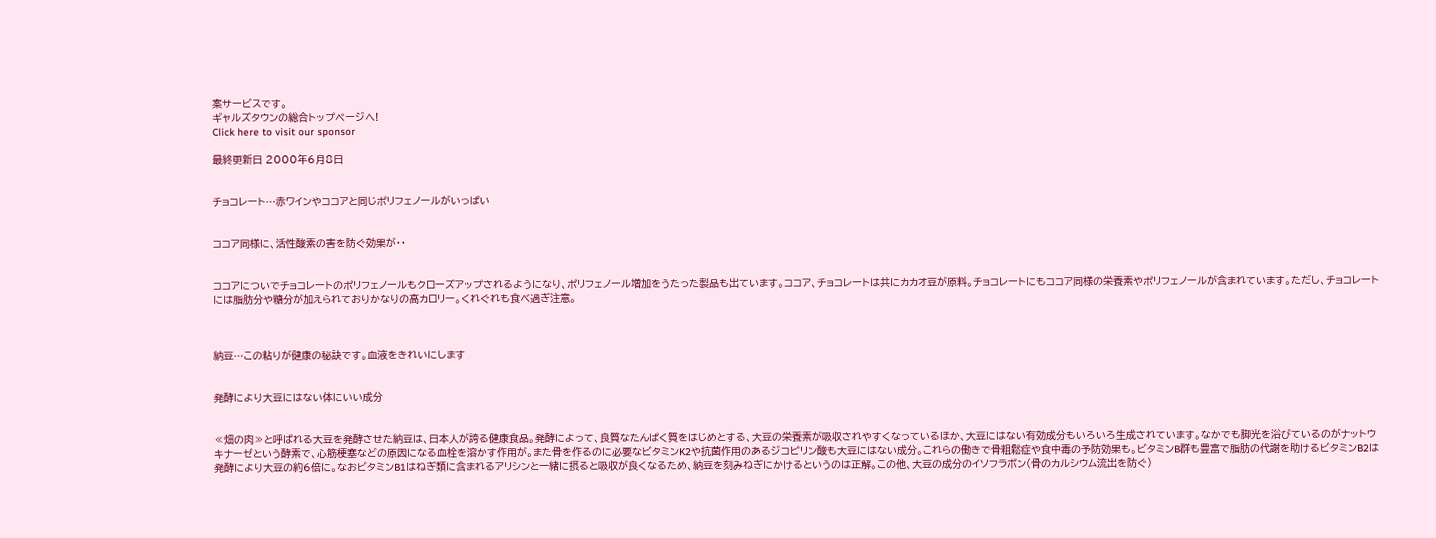案サービスです。
ギャルズタウンの総合トップページへ!
Click here to visit our sponsor

最終更新日 2000年6月8日


チョコレート…赤ワインやココアと同じポリフェノールがいっぱい


ココア同様に、活性酸素の害を防ぐ効果が・・


ココアについでチョコレートのポリフェノールもクローズアップされるようになり、ポリフェノール増加をうたった製品も出ています。ココア、チョコレートは共にカカオ豆が原料。チョコレートにもココア同様の栄養素やポリフェノールが含まれています。ただし、チョコレートには脂肪分や糖分が加えられておりかなりの高カロリー。くれぐれも食べ過ぎ注意。



納豆…この粘りが健康の秘訣です。血液をきれいにします


発酵により大豆にはない体にいい成分


≪畑の肉≫と呼ばれる大豆を発酵させた納豆は、日本人が誇る健康食品。発酵によって、良質なたんぱく質をはじめとする、大豆の栄養素が吸収されやすくなっているほか、大豆にはない有効成分もいろいろ生成されています。なかでも脚光を浴びているのがナットウキナーゼという酵素で、心筋梗塞などの原因になる血栓を溶かす作用が。また骨を作るのに必要なビタミンK2や抗菌作用のあるジコピリン酸も大豆にはない成分。これらの働きで骨粗鬆症や食中毒の予防効果も。ビタミンB群も豊富で脂肪の代謝を助けるビタミンB2は発酵により大豆の約6倍に。なおビタミンB1はねぎ類に含まれるアリシンと一緒に摂ると吸収が良くなるため、納豆を刻みねぎにかけるというのは正解。この他、大豆の成分のイソフラボン(骨のカルシウム流出を防ぐ)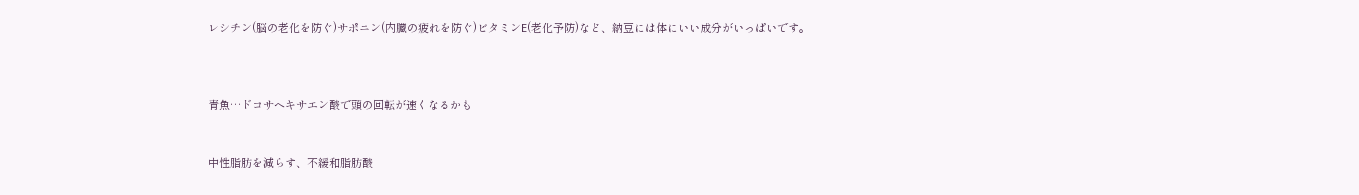レシチン(脳の老化を防ぐ)サポニン(内臓の疲れを防ぐ)ビタミンE(老化予防)など、納豆には体にいい成分がいっぱいです。



青魚…ドコサヘキサエン酸で頭の回転が速くなるかも


中性脂肪を減らす、不緩和脂肪酸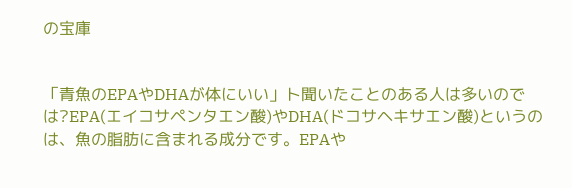の宝庫


「青魚のEPAやDHAが体にいい」ト聞いたことのある人は多いのでは?EPA(エイコサペンタエン酸)やDHA(ドコサヘキサエン酸)というのは、魚の脂肪に含まれる成分です。EPAや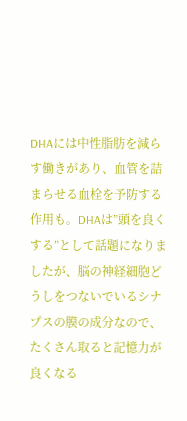DHAには中性脂肪を減らす働きがあり、血管を詰まらせる血栓を予防する作用も。DHAは”頭を良くする”として話題になりましたが、脳の神経細胞どうしをつないでいるシナプスの膜の成分なので、たくさん取ると記憶力が良くなる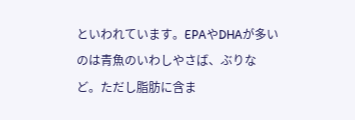といわれています。EPAやDHAが多いのは青魚のいわしやさば、ぶりなど。ただし脂肪に含ま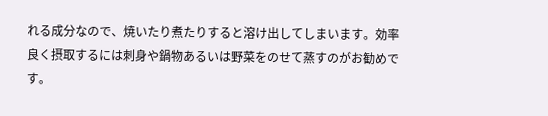れる成分なので、焼いたり煮たりすると溶け出してしまいます。効率良く摂取するには刺身や鍋物あるいは野菜をのせて蒸すのがお勧めです。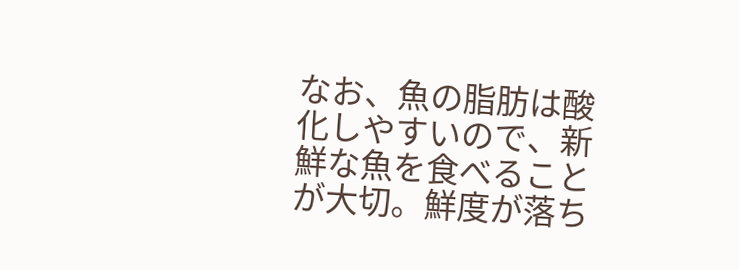なお、魚の脂肪は酸化しやすいので、新鮮な魚を食べることが大切。鮮度が落ち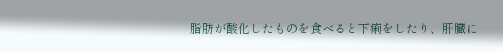脂肪が酸化したものを食べると下痢をしたり、肝臓に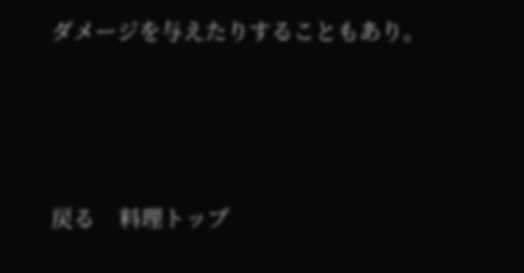ダメージを与えたりすることもあり。




戻る    料理トップ